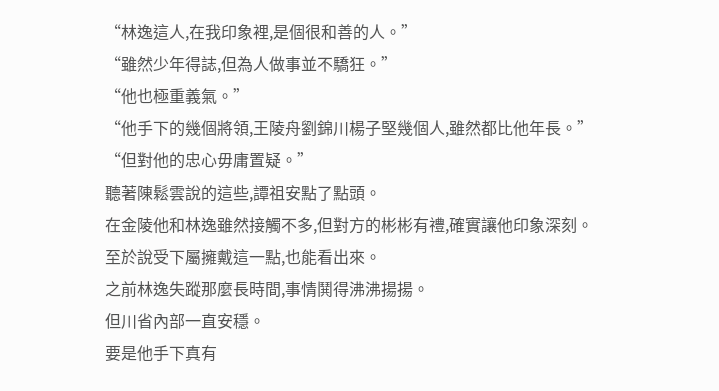“林逸這人,在我印象裡,是個很和善的人。”
“雖然少年得誌,但為人做事並不驕狂。”
“他也極重義氣。”
“他手下的幾個將領,王陵舟劉錦川楊子堅幾個人,雖然都比他年長。”
“但對他的忠心毋庸置疑。”
聽著陳鬆雲說的這些,譚祖安點了點頭。
在金陵他和林逸雖然接觸不多,但對方的彬彬有禮,確實讓他印象深刻。
至於說受下屬擁戴這一點,也能看出來。
之前林逸失蹤那麼長時間,事情鬨得沸沸揚揚。
但川省內部一直安穩。
要是他手下真有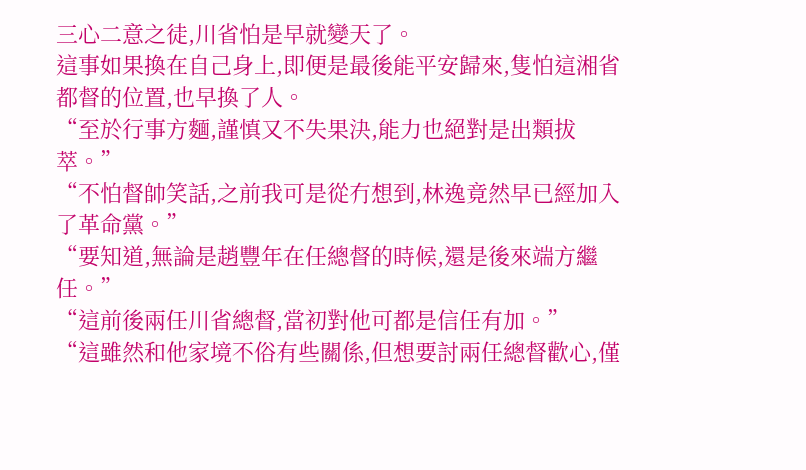三心二意之徒,川省怕是早就變天了。
這事如果換在自己身上,即便是最後能平安歸來,隻怕這湘省都督的位置,也早換了人。
“至於行事方麵,謹慎又不失果決,能力也絕對是出類拔萃。”
“不怕督帥笑話,之前我可是從冇想到,林逸竟然早已經加入了革命黨。”
“要知道,無論是趙豐年在任總督的時候,還是後來端方繼任。”
“這前後兩任川省總督,當初對他可都是信任有加。”
“這雖然和他家境不俗有些關係,但想要討兩任總督歡心,僅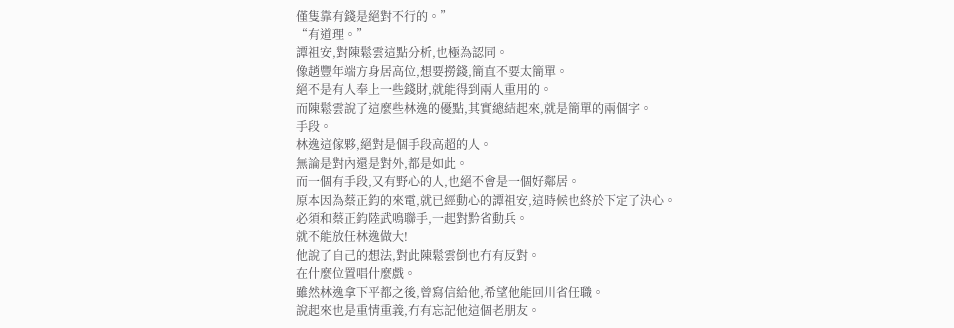僅隻靠有錢是絕對不行的。”
“有道理。”
譚祖安,對陳鬆雲這點分析,也極為認同。
像趙豐年端方身居高位,想要撈錢,簡直不要太簡單。
絕不是有人奉上一些錢財,就能得到兩人重用的。
而陳鬆雲說了這麼些林逸的優點,其實總結起來,就是簡單的兩個字。
手段。
林逸這傢夥,絕對是個手段高超的人。
無論是對內還是對外,都是如此。
而一個有手段,又有野心的人,也絕不會是一個好鄰居。
原本因為蔡正鈞的來電,就已經動心的譚祖安,這時候也終於下定了決心。
必須和蔡正鈞陸武鳴聯手,一起對黔省動兵。
就不能放任林逸做大!
他說了自己的想法,對此陳鬆雲倒也冇有反對。
在什麼位置唱什麼戲。
雖然林逸拿下平都之後,曾寫信給他,希望他能回川省任職。
說起來也是重情重義,冇有忘記他這個老朋友。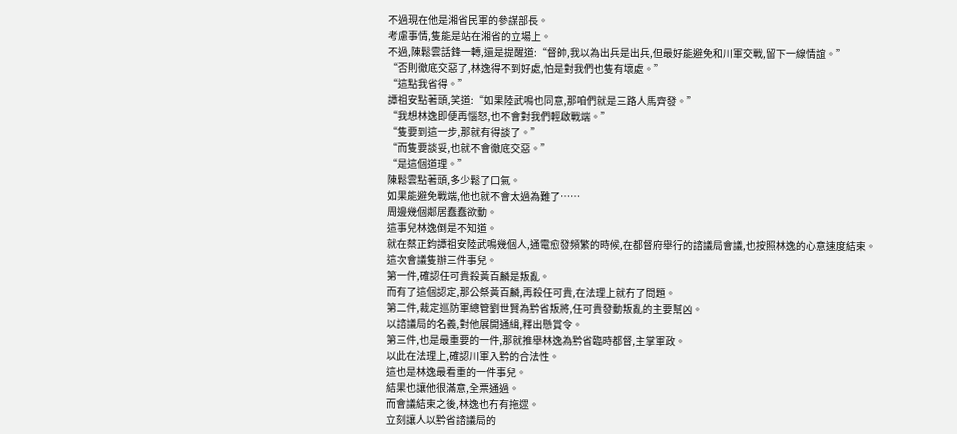不過現在他是湘省民軍的參謀部長。
考慮事情,隻能是站在湘省的立場上。
不過,陳鬆雲話鋒一轉,還是提醒道:“督帥,我以為出兵是出兵,但最好能避免和川軍交戰,留下一線情誼。”
“否則徹底交惡了,林逸得不到好處,怕是對我們也隻有壞處。”
“這點我省得。”
譚祖安點著頭,笑道:“如果陸武鳴也同意,那咱們就是三路人馬齊發。”
“我想林逸即便再惱怒,也不會對我們輕啟戰端。”
“隻要到這一步,那就有得談了。”
“而隻要談妥,也就不會徹底交惡。”
“是這個道理。”
陳鬆雲點著頭,多少鬆了口氣。
如果能避免戰端,他也就不會太過為難了……
周邊幾個鄰居蠢蠢欲動。
這事兒林逸倒是不知道。
就在蔡正鈞譚祖安陸武鳴幾個人,通電愈發頻繁的時候,在都督府舉行的諮議局會議,也按照林逸的心意速度結束。
這次會議隻辦三件事兒。
第一件,確認任可貴殺黃百麟是叛亂。
而有了這個認定,那公祭黃百麟,再殺任可貴,在法理上就冇了問題。
第二件,裁定巡防軍總管劉世賢為黔省叛將,任可貴發動叛亂的主要幫凶。
以諮議局的名義,對他展開通緝,釋出懸賞令。
第三件,也是最重要的一件,那就推舉林逸為黔省臨時都督,主掌軍政。
以此在法理上,確認川軍入黔的合法性。
這也是林逸最看重的一件事兒。
結果也讓他很滿意,全票通過。
而會議結束之後,林逸也冇有拖遝。
立刻讓人以黔省諮議局的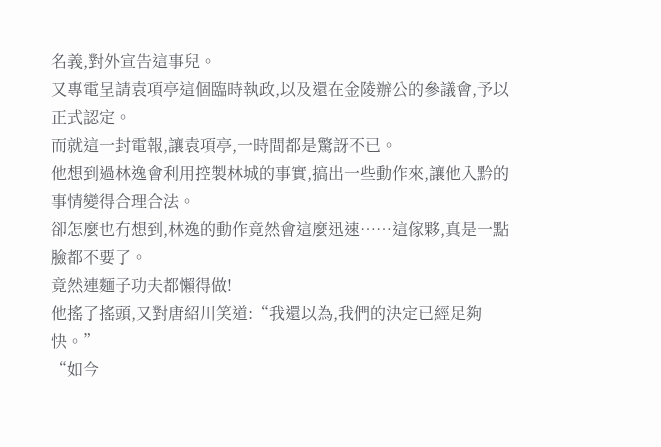名義,對外宣告這事兒。
又專電呈請袁項亭這個臨時執政,以及還在金陵辦公的參議會,予以正式認定。
而就這一封電報,讓袁項亭,一時間都是驚訝不已。
他想到過林逸會利用控製林城的事實,搞出一些動作來,讓他入黔的事情變得合理合法。
卻怎麼也冇想到,林逸的動作竟然會這麼迅速……這傢夥,真是一點臉都不要了。
竟然連麵子功夫都懶得做!
他搖了搖頭,又對唐紹川笑道:“我還以為,我們的決定已經足夠快。”
“如今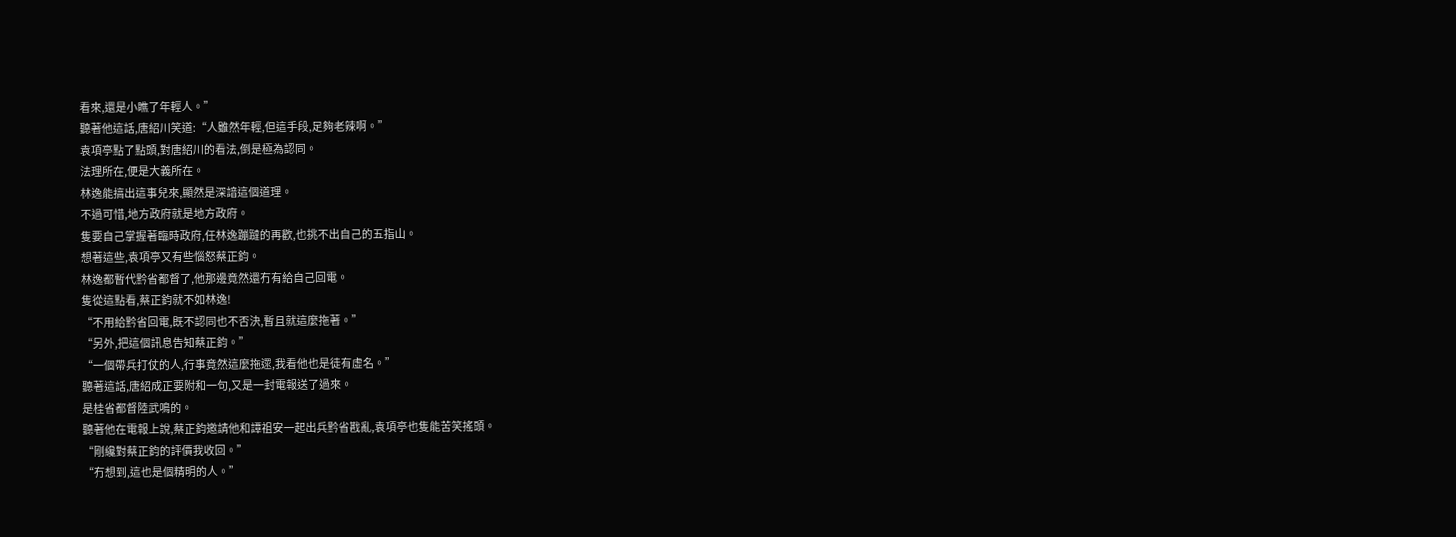看來,還是小瞧了年輕人。”
聽著他這話,唐紹川笑道:“人雖然年輕,但這手段,足夠老辣啊。”
袁項亭點了點頭,對唐紹川的看法,倒是極為認同。
法理所在,便是大義所在。
林逸能搞出這事兒來,顯然是深諳這個道理。
不過可惜,地方政府就是地方政府。
隻要自己掌握著臨時政府,任林逸蹦躂的再歡,也挑不出自己的五指山。
想著這些,袁項亭又有些惱怒蔡正鈞。
林逸都暫代黔省都督了,他那邊竟然還冇有給自己回電。
隻從這點看,蔡正鈞就不如林逸!
“不用給黔省回電,既不認同也不否決,暫且就這麼拖著。”
“另外,把這個訊息告知蔡正鈞。”
“一個帶兵打仗的人,行事竟然這麼拖遝,我看他也是徒有虛名。”
聽著這話,唐紹成正要附和一句,又是一封電報送了過來。
是桂省都督陸武鳴的。
聽著他在電報上說,蔡正鈞邀請他和譚祖安一起出兵黔省戡亂,袁項亭也隻能苦笑搖頭。
“剛纔對蔡正鈞的評價我收回。”
“冇想到,這也是個精明的人。”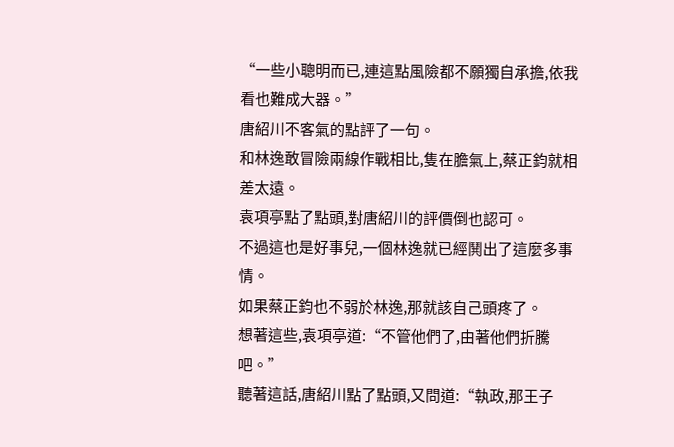“一些小聰明而已,連這點風險都不願獨自承擔,依我看也難成大器。”
唐紹川不客氣的點評了一句。
和林逸敢冒險兩線作戰相比,隻在膽氣上,蔡正鈞就相差太遠。
袁項亭點了點頭,對唐紹川的評價倒也認可。
不過這也是好事兒,一個林逸就已經鬨出了這麼多事情。
如果蔡正鈞也不弱於林逸,那就該自己頭疼了。
想著這些,袁項亭道:“不管他們了,由著他們折騰吧。”
聽著這話,唐紹川點了點頭,又問道:“執政,那王子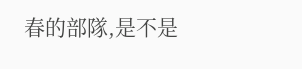春的部隊,是不是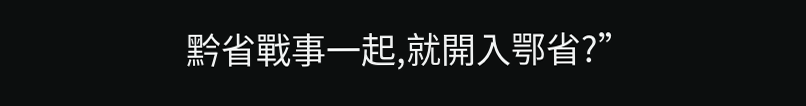黔省戰事一起,就開入鄂省?”